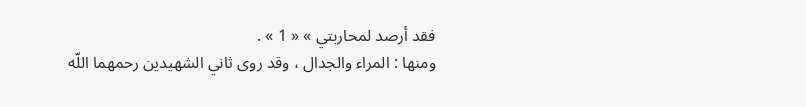فقد أرصد لمحاربتي » « 1 » .
ومنها : المراء والجدال ، وقد روى ثاني الشهيدين رحمهما اللّه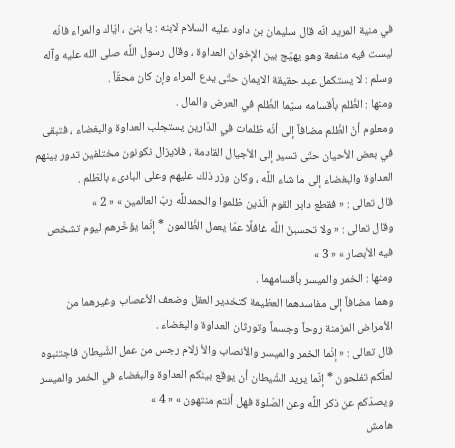في منية المريد انّه قال سليمان بن داود عليه السلام لابنه : يا بنىّ ، ايّاك والمراء فانّه ليست فيه منفعة وهو يهيّج بين الإخوان العداوة ، وقال رسول اللَّه صلى الله عليه وآله وسلم : لا يستكمل عبد حقيقة الايمان حتّى يدع المراء وإن كان محقّاً .
ومنها : الظّلم بأقسامه سيّما الظّلم في العرض والمال .
ومعلوم أنّ الظّلم مضافاً إلى أنّه ظلمات في الدّارين يستجلب العداوة والبغضاء ، فتبقى في بعض الأحيان حتّى تسير إلى الأجيال القادمة ، فلايزال نكونون مختلفين تدور بينهم العداوة والبغضاء إلى ما شاء اللَّه ، وكان وزر ذلك عليهم وعلى البادىء بالظلم .
قال تعالى : « فقطع دابر القوم الّذين ظلموا والحمدللَّه ربّ العالمين » « 2 »
وقال تعالى : « ولا تحسبنّ اللَّه غافلًا عمّا يعمل الظّالمون * إنّما يؤخّرهم ليوم تشخص فيه الأبصار » « 3 »
ومنها : الخمر والميسر بأقسامهما .
وهما مضافاً إلى مفاسدهما العظيمة كتخدير العقل وضعف الأعصاب وغيرهما من الأمراض المزمنة روحاً وجسماً وتورثان العداوة والبغضاء .
قال تعالى : « إنّما الخمر والميسر والأنصاب والأ زلام رجس من عمل الشّيطان فاجتنبوه لعلّكم تفلحون * إنّما يريد الشّيطان أن يوقع بينكم العداوة والبغضاء في الخمر والميسر ويصدّكم عن ذكر اللَّه وعن الصّلوة فهل أنتم منتهون » « 4 »
هامش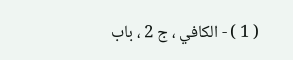( 1 ) - الكافي ، ج 2 ، باب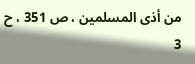من أذى المسلمين ، ص 351 ، ح 3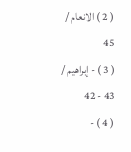( 2 ) الانعام / 45
( 3 ) - إبراهيم / 43 - 42
( 4 ) -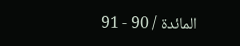المائدة / 90 - 91